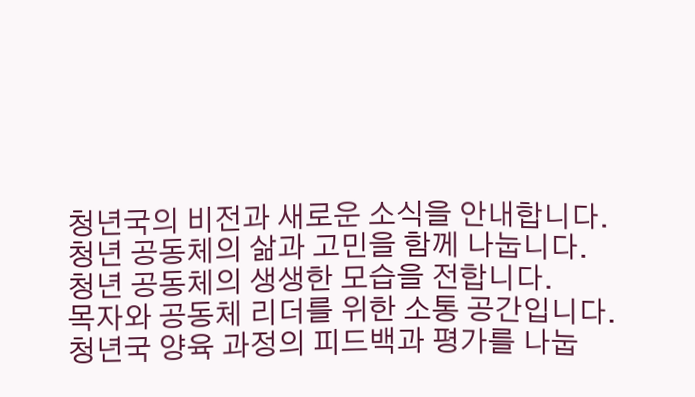청년국의 비전과 새로운 소식을 안내합니다.
청년 공동체의 삶과 고민을 함께 나눕니다.
청년 공동체의 생생한 모습을 전합니다.
목자와 공동체 리더를 위한 소통 공간입니다.
청년국 양육 과정의 피드백과 평가를 나눕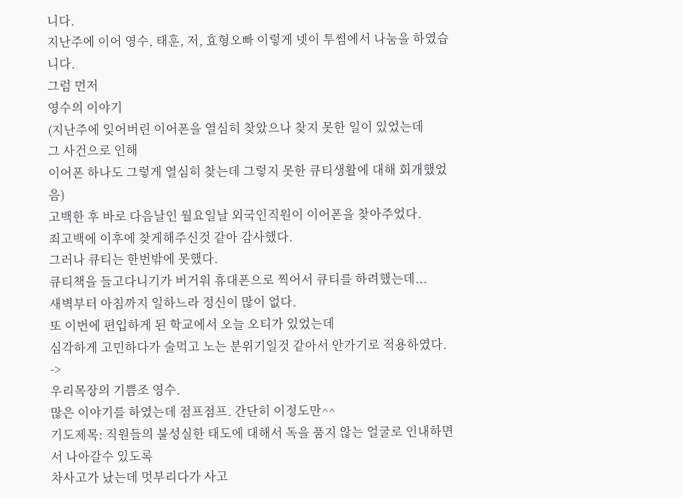니다.
지난주에 이어 영수, 태훈, 저, 효형오빠 이렇게 넷이 투썸에서 나눔을 하였습니다.
그럼 먼저
영수의 이야기
(지난주에 잊어버린 이어폰을 열심히 찾았으나 찾지 못한 일이 있었는데
그 사건으로 인해
이어폰 하나도 그렇게 열심히 찾는데 그렇지 못한 큐티생활에 대해 회개했었음)
고백한 후 바로 다음날인 월요일날 외국인직원이 이어폰을 찾아주었다.
죄고백에 이후에 찾게해주신것 같아 감사했다.
그러나 큐티는 한번밖에 못했다.
큐티책을 들고다니기가 버거워 휴대폰으로 찍어서 큐티를 하려했는데...
새벽부터 아침까지 일하느라 정신이 많이 없다.
또 이번에 편입하게 된 학교에서 오늘 오티가 있었는데
심각하게 고민하다가 술먹고 노는 분위기일것 같아서 안가기로 적용하였다.
->
우리목장의 기쁨조 영수.
많은 이야기를 하였는데 점프점프. 간단히 이정도만^^
기도제목: 직원들의 불성실한 태도에 대해서 독을 품지 않는 얼굴로 인내하면서 나아갈수 있도록
차사고가 났는데 멋부리다가 사고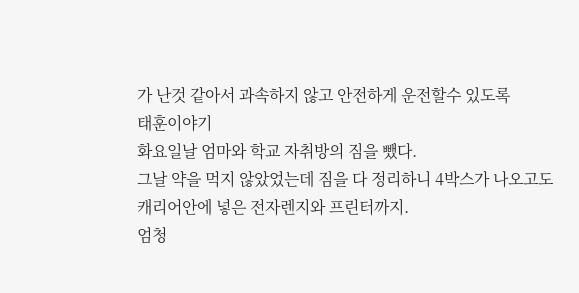가 난것 같아서 과속하지 않고 안전하게 운전할수 있도록
태훈이야기
화요일날 엄마와 학교 자취방의 짐을 뺐다.
그날 약을 먹지 않았었는데 짐을 다 정리하니 4박스가 나오고도 캐리어안에 넣은 전자렌지와 프린터까지.
엄청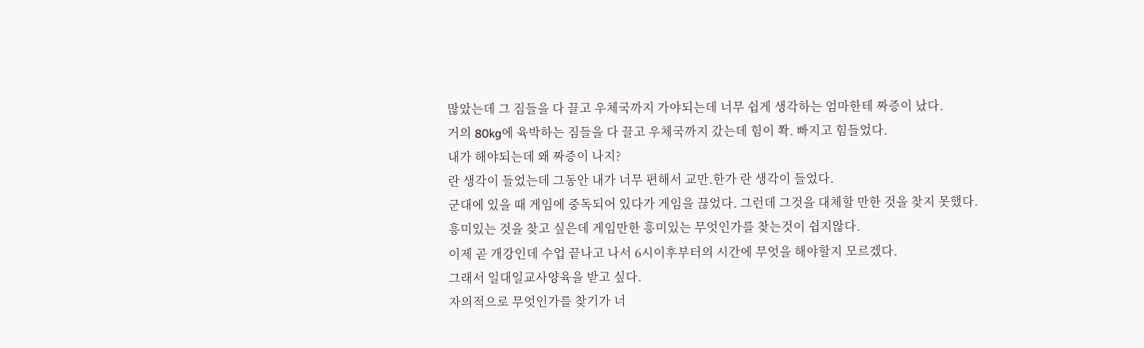많았는데 그 짐들을 다 끌고 우체국까지 가야되는데 너무 쉽게 생각하는 엄마한테 짜증이 났다.
거의 80kg에 육박하는 짐들을 다 끌고 우체국까지 갔는데 힘이 쫙. 빠지고 힘들었다.
내가 해야되는데 왜 짜증이 나지?
란 생각이 들었는데 그동안 내가 너무 편해서 교만.한가 란 생각이 들었다.
군대에 있을 때 게임에 중독되어 있다가 게임을 끊었다. 그런데 그것을 대체할 만한 것을 찾지 못했다.
흥미있는 것을 찾고 싶은데 게임만한 흥미있는 무엇인가를 찾는것이 쉽지않다.
이제 곧 개강인데 수업 끝나고 나서 6시이후부터의 시간에 무엇을 해야할지 모르겠다.
그래서 일대일교사양육을 받고 싶다.
자의적으로 무엇인가를 찾기가 너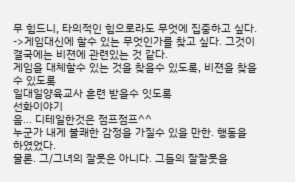무 힘드니, 타의적인 힘으로라도 무엇에 집중하고 싶다.
->게임대신에 할수 있는 무엇인가를 찾고 싶다. 그것이 결국에는 비젼에 관련있는 것 같다.
게임을 대체할수 있는 것을 찾을수 있도록, 비젼을 찾을 수 있도록
일대일양육교사 훈련 받을수 잇도록
선화이야기
음... 디테일한것은 점프점프^^
누군가 내게 불쾌한 감정을 가질수 있을 만한. 행동을 하였었다.
물론. 그/그녀의 잘못은 아니다. 그들의 잘잘못을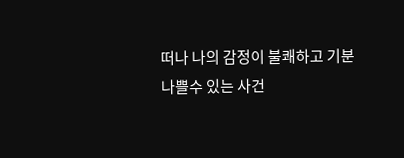떠나 나의 감정이 불쾌하고 기분 나쁠수 있는 사건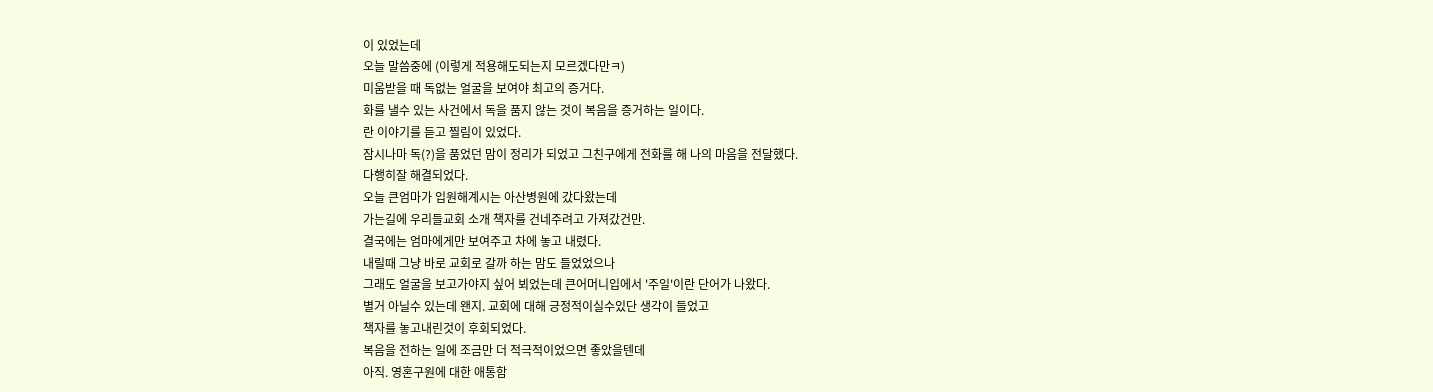이 있었는데
오늘 말씀중에 (이렇게 적용해도되는지 모르겠다만ㅋ)
미움받을 때 독없는 얼굴을 보여야 최고의 증거다.
화를 낼수 있는 사건에서 독을 품지 않는 것이 복음을 증거하는 일이다.
란 이야기를 듣고 찔림이 있었다.
잠시나마 독(?)을 품었던 맘이 정리가 되었고 그친구에게 전화를 해 나의 마음을 전달했다.
다행히잘 해결되었다.
오늘 큰엄마가 입원해계시는 아산병원에 갔다왔는데
가는길에 우리들교회 소개 책자를 건네주려고 가져갔건만.
결국에는 엄마에게만 보여주고 차에 놓고 내렸다.
내릴때 그냥 바로 교회로 갈까 하는 맘도 들었었으나
그래도 얼굴을 보고가야지 싶어 뵈었는데 큰어머니입에서 '주일'이란 단어가 나왔다.
별거 아닐수 있는데 왠지. 교회에 대해 긍정적이실수있단 생각이 들었고
책자를 놓고내린것이 후회되었다.
복음을 전하는 일에 조금만 더 적극적이었으면 좋았을텐데
아직. 영혼구원에 대한 애통함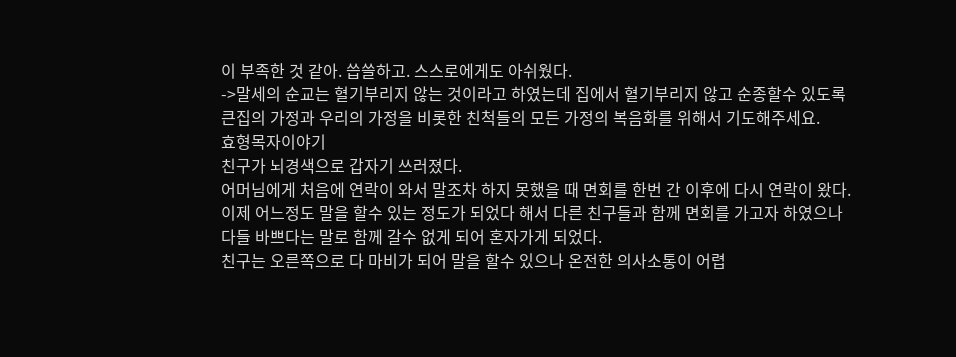이 부족한 것 같아. 씁쓸하고. 스스로에게도 아쉬웠다.
->말세의 순교는 혈기부리지 않는 것이라고 하였는데 집에서 혈기부리지 않고 순종할수 있도록
큰집의 가정과 우리의 가정을 비롯한 친척들의 모든 가정의 복음화를 위해서 기도해주세요.
효형목자이야기
친구가 뇌경색으로 갑자기 쓰러졌다.
어머님에게 처음에 연락이 와서 말조차 하지 못했을 때 면회를 한번 간 이후에 다시 연락이 왔다.
이제 어느정도 말을 할수 있는 정도가 되었다 해서 다른 친구들과 함께 면회를 가고자 하였으나
다들 바쁘다는 말로 함께 갈수 없게 되어 혼자가게 되었다.
친구는 오른쪽으로 다 마비가 되어 말을 할수 있으나 온전한 의사소통이 어렵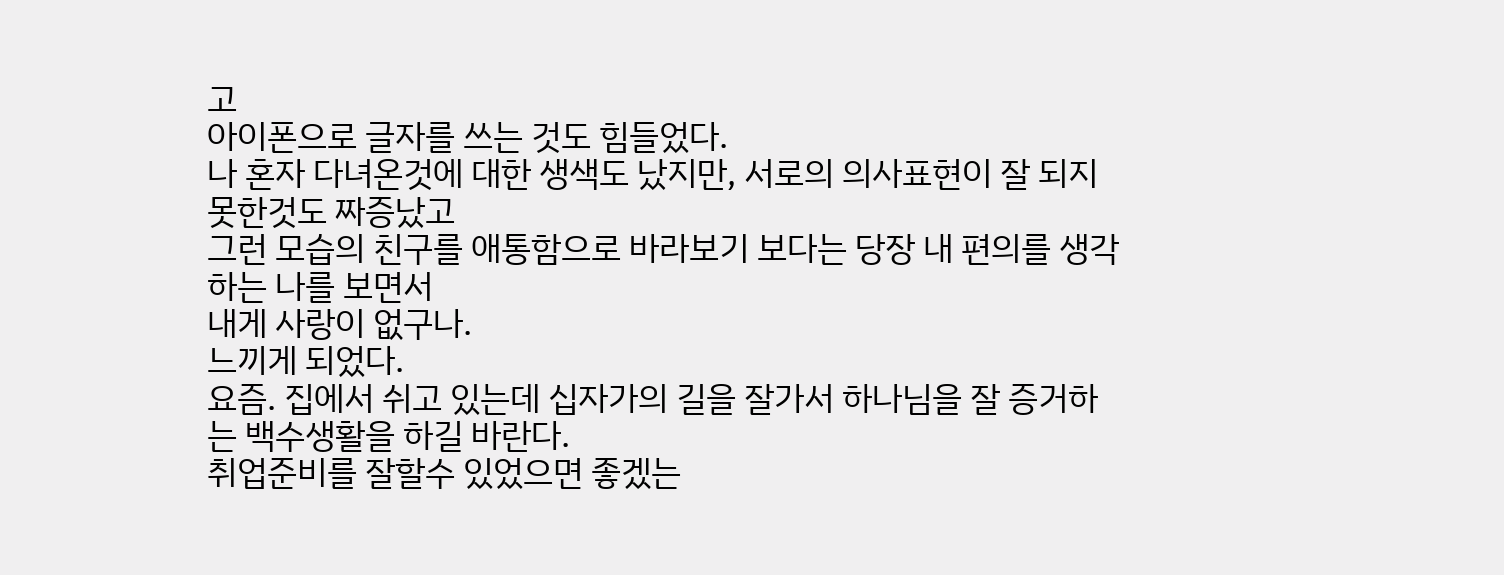고
아이폰으로 글자를 쓰는 것도 힘들었다.
나 혼자 다녀온것에 대한 생색도 났지만, 서로의 의사표현이 잘 되지 못한것도 짜증났고
그런 모습의 친구를 애통함으로 바라보기 보다는 당장 내 편의를 생각하는 나를 보면서
내게 사랑이 없구나.
느끼게 되었다.
요즘. 집에서 쉬고 있는데 십자가의 길을 잘가서 하나님을 잘 증거하는 백수생활을 하길 바란다.
취업준비를 잘할수 있었으면 좋겠는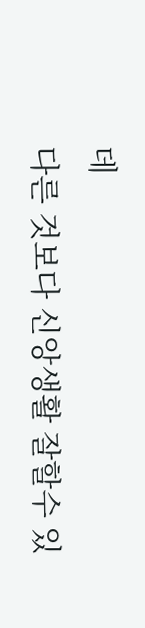데
다른 것보다 신앙생활 잘할수 있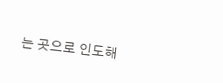는 곳으로 인도해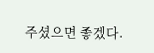주셨으면 좋겠다.